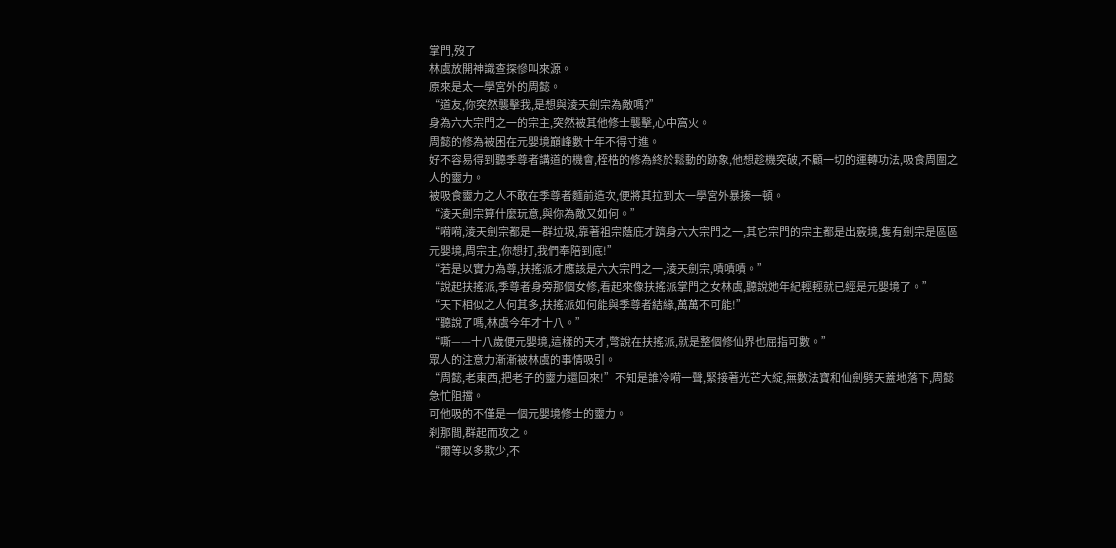掌門,歿了
林虞放開神識查探慘叫來源。
原來是太一學宮外的周懿。
“道友,你突然襲擊我,是想與淩天劍宗為敵嗎?”
身為六大宗門之一的宗主,突然被其他修士襲擊,心中窩火。
周懿的修為被困在元嬰境巔峰數十年不得寸進。
好不容易得到聽季尊者講道的機會,桎梏的修為終於鬆動的跡象,他想趁機突破,不顧一切的運轉功法,吸食周圍之人的靈力。
被吸食靈力之人不敢在季尊者麵前造次,便將其拉到太一學宮外暴揍一頓。
“淩天劍宗算什麼玩意,與你為敵又如何。”
“嗬嗬,淩天劍宗都是一群垃圾,靠著祖宗蔭庇才躋身六大宗門之一,其它宗門的宗主都是出竅境,隻有劍宗是區區元嬰境,周宗主,你想打,我們奉陪到底!”
“若是以實力為尊,扶搖派才應該是六大宗門之一,淩天劍宗,嘖嘖嘖。”
“說起扶搖派,季尊者身旁那個女修,看起來像扶搖派掌門之女林虞,聽說她年紀輕輕就已經是元嬰境了。”
“天下相似之人何其多,扶搖派如何能與季尊者結緣,萬萬不可能!”
“聽說了嗎,林虞今年才十八。”
“嘶——十八歲便元嬰境,這樣的天才,彆說在扶搖派,就是整個修仙界也屈指可數。”
眾人的注意力漸漸被林虞的事情吸引。
“周懿,老東西,把老子的靈力還回來!”不知是誰冷嗬一聲,緊接著光芒大綻,無數法寶和仙劍劈天蓋地落下,周懿急忙阻擋。
可他吸的不僅是一個元嬰境修士的靈力。
刹那間,群起而攻之。
“爾等以多欺少,不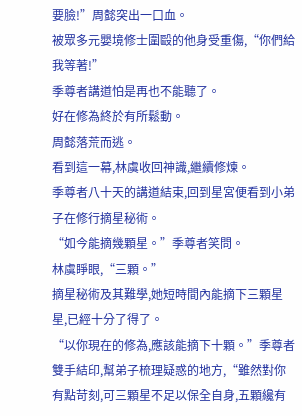要臉!”周懿突出一口血。
被眾多元嬰境修士圍毆的他身受重傷,“你們給我等著!”
季尊者講道怕是再也不能聽了。
好在修為終於有所鬆動。
周懿落荒而逃。
看到這一幕,林虞收回神識,繼續修煉。
季尊者八十天的講道結束,回到星宮便看到小弟子在修行摘星秘術。
“如今能摘幾顆星。”季尊者笑問。
林虞睜眼,“三顆。”
摘星秘術及其難學,她短時間內能摘下三顆星星,已經十分了得了。
“以你現在的修為,應該能摘下十顆。”季尊者雙手結印,幫弟子梳理疑惑的地方,“雖然對你有點苛刻,可三顆星不足以保全自身,五顆纔有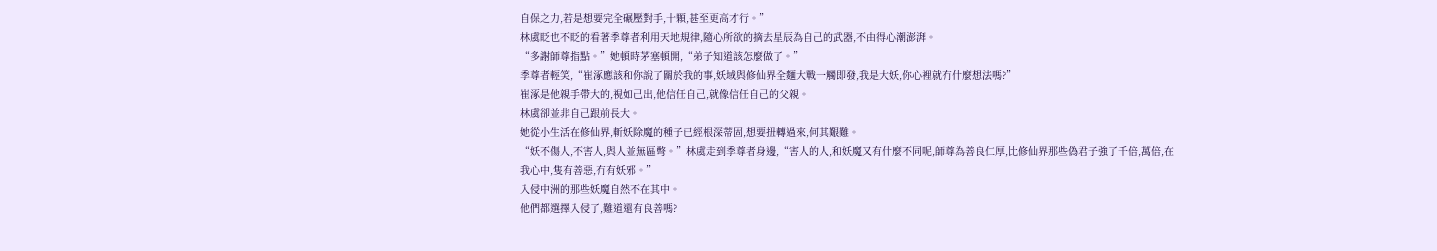自保之力,若是想要完全碾壓對手,十顆,甚至更高才行。”
林虞眨也不眨的看著季尊者利用天地規律,隨心所欲的摘去星辰為自己的武器,不由得心潮澎湃。
“多謝師尊指點。”她頓時茅塞頓開,“弟子知道該怎麼做了。”
季尊者輕笑,“崔涿應該和你說了關於我的事,妖域與修仙界全麵大戰一觸即發,我是大妖,你心裡就冇什麼想法嗎?”
崔涿是他親手帶大的,視如己出,他信任自己,就像信任自己的父親。
林虞卻並非自己跟前長大。
她從小生活在修仙界,斬妖除魔的種子已經根深蒂固,想要扭轉過來,何其艱難。
“妖不傷人,不害人,與人並無區彆。”林虞走到季尊者身邊,“害人的人,和妖魔又有什麼不同呢,師尊為善良仁厚,比修仙界那些偽君子強了千倍,萬倍,在我心中,隻有善惡,冇有妖邪。”
入侵中洲的那些妖魔自然不在其中。
他們都選擇入侵了,難道還有良善嗎?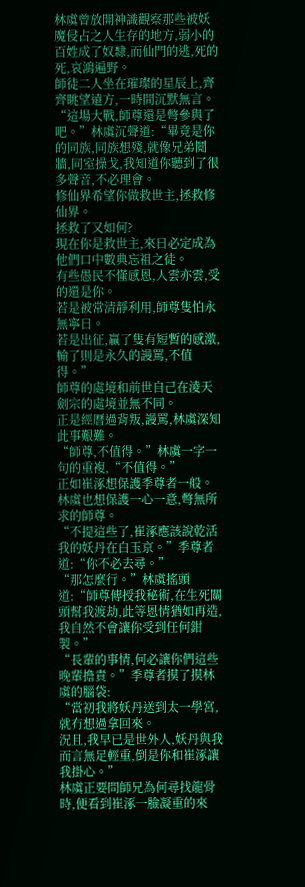林虞曾放開神識觀察那些被妖魔侵占之人生存的地方,弱小的百姓成了奴隸,而仙門的逃,死的死,哀鴻遍野。
師徒二人坐在璀璨的星辰上,齊齊眺望遠方,一時間沉默無言。
“這場大戰,師尊還是彆參與了吧。”林虞沉聲道:“畢竟是你的同族,同族想殘,就像兄弟鬩牆,同室操戈,我知道你聽到了很多聲音,不必理會。
修仙界希望你做救世主,拯救修仙界。
拯救了又如何?
現在你是救世主,來日必定成為他們口中數典忘祖之徒。
有些愚民不懂感恩,人雲亦雲,受的還是你。
若是被常清靜利用,師尊隻怕永無寧日。
若是出征,贏了隻有短暫的感激,輸了則是永久的謾罵,不值得。”
師尊的處境和前世自己在淩天劍宗的處境並無不同。
正是經曆過背叛,謾罵,林虞深知此事艱難。
“師尊,不值得。”林虞一字一句的重複,“不值得。”
正如崔涿想保護季尊者一般。
林虞也想保護一心一意,彆無所求的師尊。
“不提這些了,崔涿應該說乾活我的妖丹在白玉京。”季尊者道:“你不必去尋。”
“那怎麼行。”林虞搖頭道:“師尊傳授我秘術,在生死關頭幫我渡劫,此等恩情猶如再造,我自然不會讓你受到任何鉗製。”
“長輩的事情,何必讓你們這些晚輩擔責。”季尊者摸了摸林虞的腦袋:
“當初我將妖丹送到太一學宮,就冇想過拿回來。
況且,我早已是世外人,妖丹與我而言無足輕重,倒是你和崔涿讓我掛心。”
林虞正要問師兄為何尋找龍骨時,便看到崔涿一臉凝重的來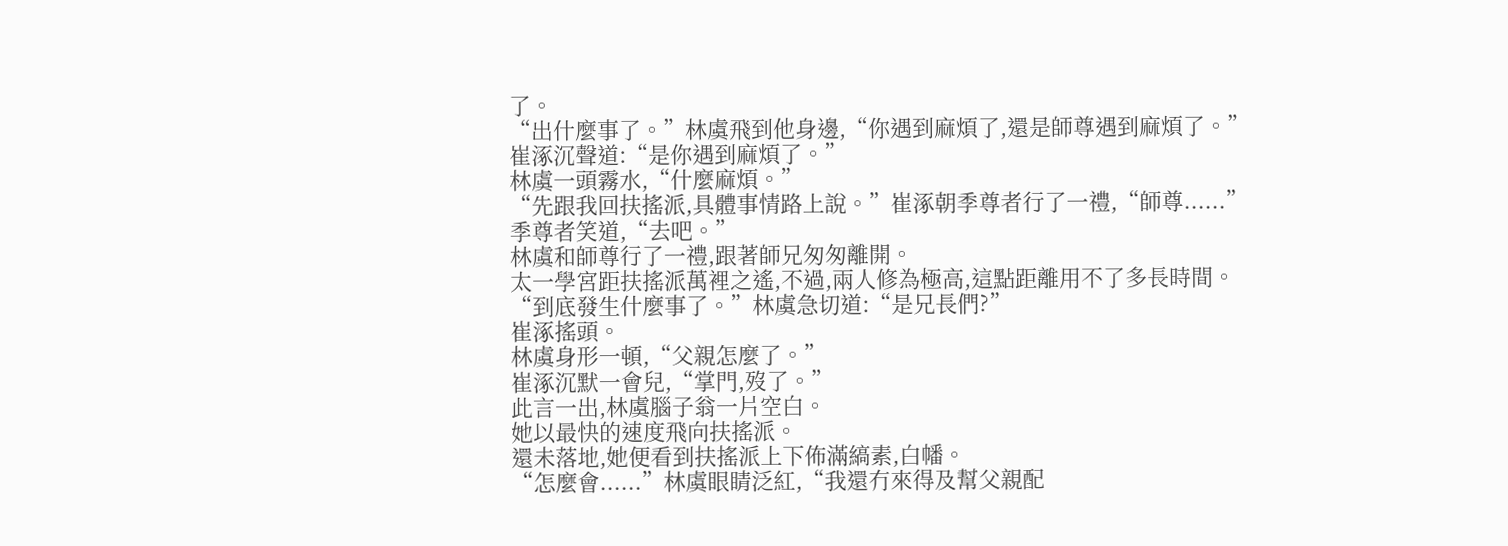了。
“出什麼事了。”林虞飛到他身邊,“你遇到麻煩了,還是師尊遇到麻煩了。”
崔涿沉聲道:“是你遇到麻煩了。”
林虞一頭霧水,“什麼麻煩。”
“先跟我回扶搖派,具體事情路上說。”崔涿朝季尊者行了一禮,“師尊......”
季尊者笑道,“去吧。”
林虞和師尊行了一禮,跟著師兄匆匆離開。
太一學宮距扶搖派萬裡之遙,不過,兩人修為極高,這點距離用不了多長時間。
“到底發生什麼事了。”林虞急切道:“是兄長們?”
崔涿搖頭。
林虞身形一頓,“父親怎麼了。”
崔涿沉默一會兒,“掌門,歿了。”
此言一出,林虞腦子翁一片空白。
她以最快的速度飛向扶搖派。
還未落地,她便看到扶搖派上下佈滿縞素,白幡。
“怎麼會......”林虞眼睛泛紅,“我還冇來得及幫父親配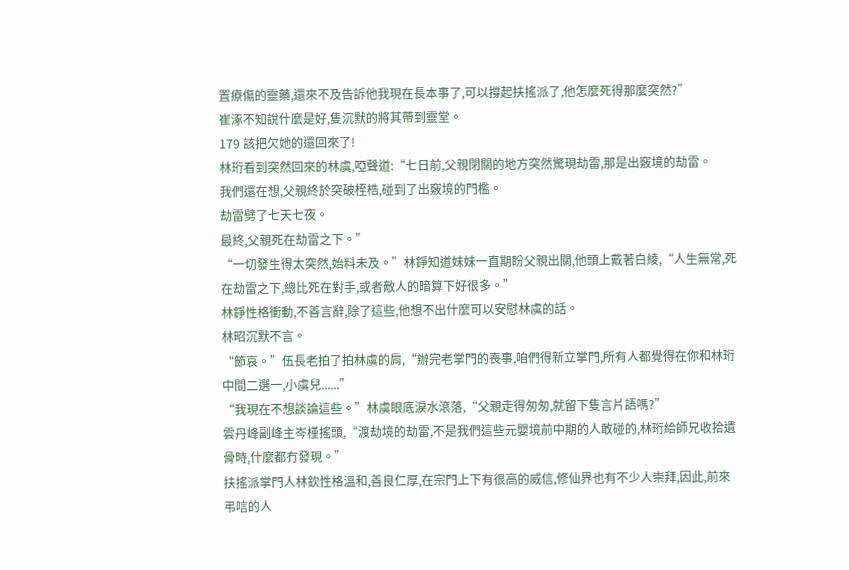置療傷的靈藥,還來不及告訴他我現在長本事了,可以撐起扶搖派了,他怎麼死得那麼突然?”
崔涿不知說什麼是好,隻沉默的將其帶到靈堂。
179 該把欠她的還回來了!
林珩看到突然回來的林虞,啞聲道:“七日前,父親閉關的地方突然驚現劫雷,那是出竅境的劫雷。
我們還在想,父親終於突破桎梏,碰到了出竅境的門檻。
劫雷劈了七天七夜。
最終,父親死在劫雷之下。”
“一切發生得太突然,始料未及。”林錚知道妹妹一直期盼父親出關,他頭上戴著白綾,“人生無常,死在劫雷之下,總比死在對手,或者敵人的暗算下好很多。”
林錚性格衝動,不善言辭,除了這些,他想不出什麼可以安慰林虞的話。
林昭沉默不言。
“節哀。”伍長老拍了拍林虞的肩,“辦完老掌門的喪事,咱們得新立掌門,所有人都覺得在你和林珩中間二選一,小虞兒......”
“我現在不想談論這些。”林虞眼底淚水滾落,“父親走得匆匆,就留下隻言片語嗎?”
雲丹峰副峰主岑槿搖頭,“渡劫境的劫雷,不是我們這些元嬰境前中期的人敢碰的,林珩給師兄收拾遺骨時,什麼都冇發現。”
扶搖派掌門人林欽性格溫和,善良仁厚,在宗門上下有很高的威信,修仙界也有不少人崇拜,因此,前來弔唁的人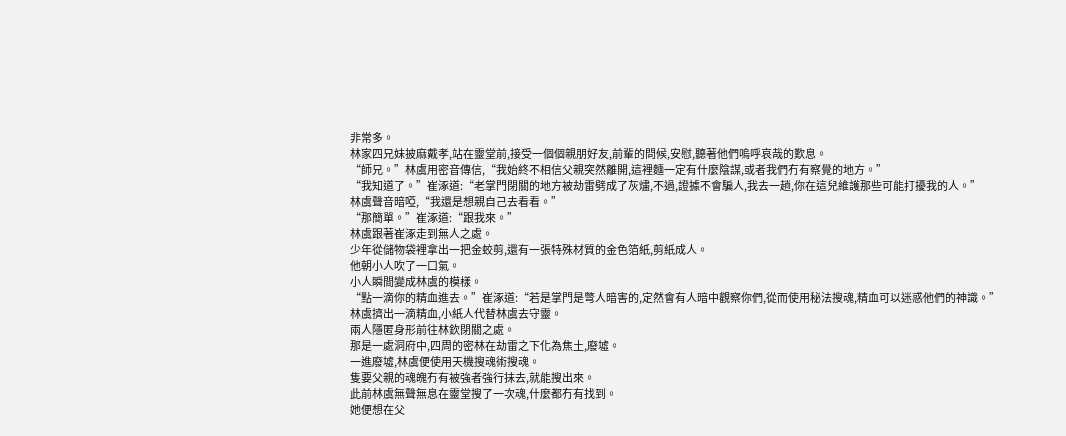非常多。
林家四兄妹披麻戴孝,站在靈堂前,接受一個個親朋好友,前輩的問候,安慰,聽著他們嗚呼哀哉的歎息。
“師兄。”林虞用密音傳信,“我始終不相信父親突然離開,這裡麵一定有什麼陰謀,或者我們冇有察覺的地方。”
“我知道了。”崔涿道:“老掌門閉關的地方被劫雷劈成了灰燼,不過,證據不會騙人,我去一趟,你在這兒維護那些可能打擾我的人。”
林虞聲音暗啞,“我還是想親自己去看看。”
“那簡單。”崔涿道:“跟我來。”
林虞跟著崔涿走到無人之處。
少年從儲物袋裡拿出一把金蛟剪,還有一張特殊材質的金色箔紙,剪紙成人。
他朝小人吹了一口氣。
小人瞬間變成林虞的模樣。
“點一滴你的精血進去。”崔涿道:“若是掌門是彆人暗害的,定然會有人暗中觀察你們,從而使用秘法搜魂,精血可以迷惑他們的神識。”
林虞擠出一滴精血,小紙人代替林虞去守靈。
兩人隱匿身形前往林欽閉關之處。
那是一處洞府中,四周的密林在劫雷之下化為焦土,廢墟。
一進廢墟,林虞便使用天機搜魂術搜魂。
隻要父親的魂魄冇有被強者強行抹去,就能搜出來。
此前林虞無聲無息在靈堂搜了一次魂,什麼都冇有找到。
她便想在父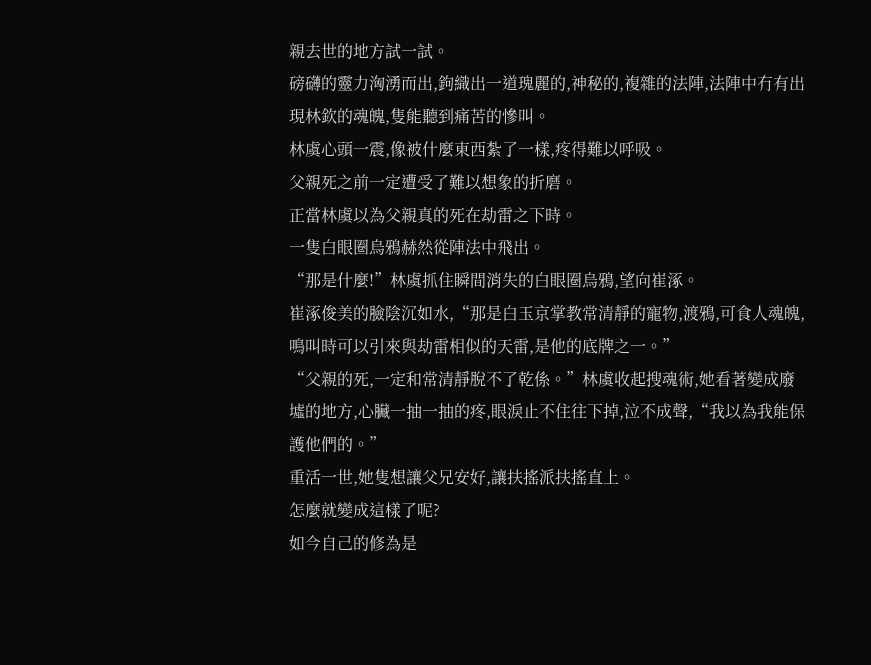親去世的地方試一試。
磅礴的靈力洶湧而出,鉤織出一道瑰麗的,神秘的,複雜的法陣,法陣中冇有出現林欽的魂魄,隻能聽到痛苦的慘叫。
林虞心頭一震,像被什麼東西紮了一樣,疼得難以呼吸。
父親死之前一定遭受了難以想象的折磨。
正當林虞以為父親真的死在劫雷之下時。
一隻白眼圈烏鴉赫然從陣法中飛出。
“那是什麼!”林虞抓住瞬間消失的白眼圈烏鴉,望向崔涿。
崔涿俊美的臉陰沉如水,“那是白玉京掌教常清靜的寵物,渡鴉,可食人魂魄,鳴叫時可以引來與劫雷相似的天雷,是他的底牌之一。”
“父親的死,一定和常清靜脫不了乾係。”林虞收起搜魂術,她看著變成廢墟的地方,心臟一抽一抽的疼,眼淚止不住往下掉,泣不成聲,“我以為我能保護他們的。”
重活一世,她隻想讓父兄安好,讓扶搖派扶搖直上。
怎麼就變成這樣了呢?
如今自己的修為是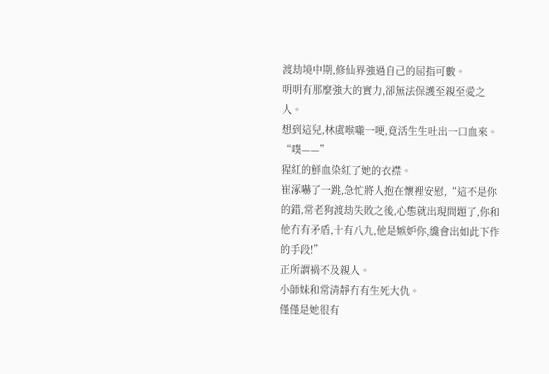渡劫境中期,修仙界強過自己的屈指可數。
明明有那麼強大的實力,卻無法保護至親至愛之人。
想到這兒,林虞喉嚨一哽,竟活生生吐出一口血來。
“噗——”
猩紅的鮮血染紅了她的衣襟。
崔涿嚇了一跳,急忙將人抱在懷裡安慰,“這不是你的錯,常老狗渡劫失敗之後,心態就出現問題了,你和他冇有矛盾,十有八九,他是嫉妒你,纔會出如此下作的手段!”
正所謂禍不及親人。
小師妹和常清靜冇有生死大仇。
僅僅是她很有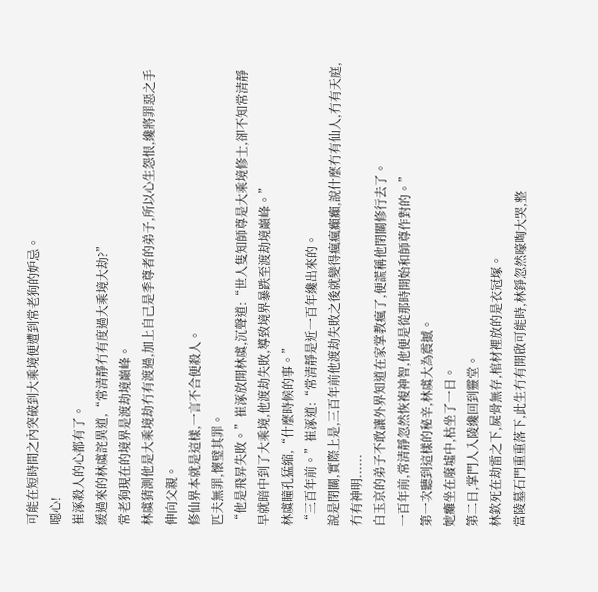可能在短時間之內突破到大乘境便遭到常老狗的妒忌。
噁心!
崔涿殺人的心都有了。
緩過來的林虞詫異道,“常清靜冇有度過大乘境大劫?”
常老狗現在的境界是渡劫境巔峰。
林虞猜測他是大乘境劫冇有渡過,加上自己是季尊者的弟子,所以心生怨恨,纔將罪惡之手伸向父親。
修仙界本就是這樣,一言不合便殺人。
匹夫無罪,懷璧其罪。
“他是飛昇失敗。”崔涿放開林虞,沉聲道:“世人隻知師尊是大乘境修士,卻不知常清靜早就暗中到了大乘境,他渡劫失敗,導致境界暴跌至渡劫境巔峰。”
林虞瞳孔猛縮,“什麼時候的事。”
“三百年前。”崔涿道:“常清靜是近一百年纔出來的。
說是閉關,實際上是,三百年前他渡劫失敗之後就變得瘋瘋癲癲,說什麼冇有仙人,冇有天庭,冇有神明......
白玉京的弟子不敢讓外界知道在家掌教瘋了,便謊稱他閉關修行去了。
一百年前,常清靜忽然恢複神智,他便是從那時開始和師尊作對的。”
第一次聽到這樣的秘辛,林虞大為震撼。
她癱坐在廢墟中,枯坐了一日。
第二日,掌門人入陵纔回到靈堂。
林欽死在劫雷之下,屍骨無存,棺材裡放的是衣冠塚。
當陵墓石門重重落下,此生冇有開啟可能時,林錚忽然嚎啕大哭,整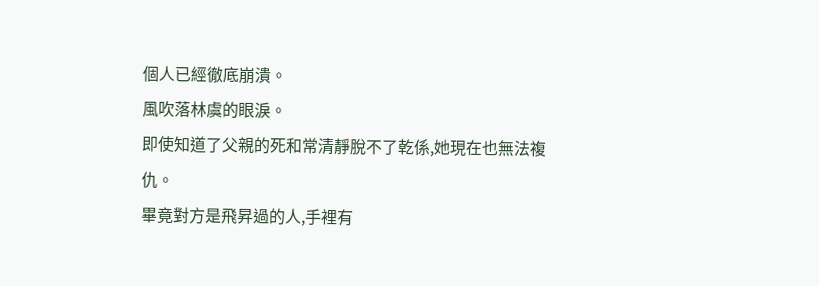個人已經徹底崩潰。
風吹落林虞的眼淚。
即使知道了父親的死和常清靜脫不了乾係,她現在也無法複仇。
畢竟對方是飛昇過的人,手裡有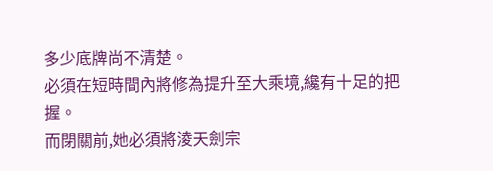多少底牌尚不清楚。
必須在短時間內將修為提升至大乘境,纔有十足的把握。
而閉關前,她必須將淩天劍宗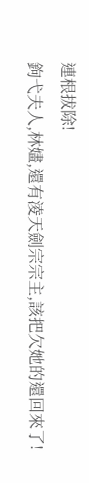連根拔除!
鉤弋夫人,林嫿,還有淩天劍宗宗主,該把欠她的還回來了!